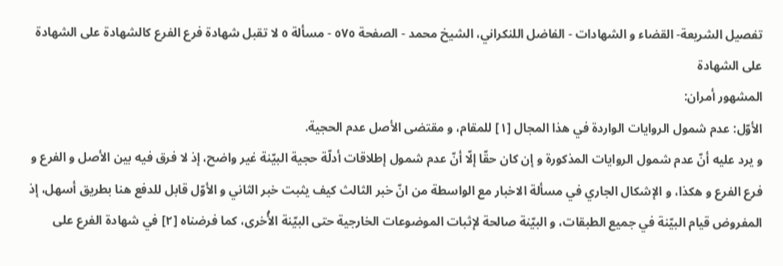تفصيل الشريعة- القضاء و الشهادات - الفاضل اللنكراني، الشيخ محمد - الصفحة ٥٧٥ - مسألة ٥ لا تقبل شهادة فرع الفرع كالشهادة على الشهادة على الشهادة
المشهور أمران:
الأوّل: عدم شمول الروايات الواردة في هذا المجال [١] للمقام، و مقتضى الأصل عدم الحجية.
و يرد عليه أنّ عدم شمول الروايات المذكورة و إن كان حقّا إلّا أنّ عدم شمول إطلاقات أدلّة حجية البيّنة غير واضح، إذ لا فرق فيه بين الأصل و الفرع و فرع الفرع و هكذا، و الإشكال الجاري في مسألة الاخبار مع الواسطة من انّ خبر الثالث كيف يثبت خبر الثاني و الأوّل قابل للدفع هنا بطريق أسهل، إذ المفروض قيام البيّنة في جميع الطبقات، و البيّنة صالحة لإثبات الموضوعات الخارجية حتى البيّنة الأُخرى، كما فرضناه [٢] في شهادة الفرع على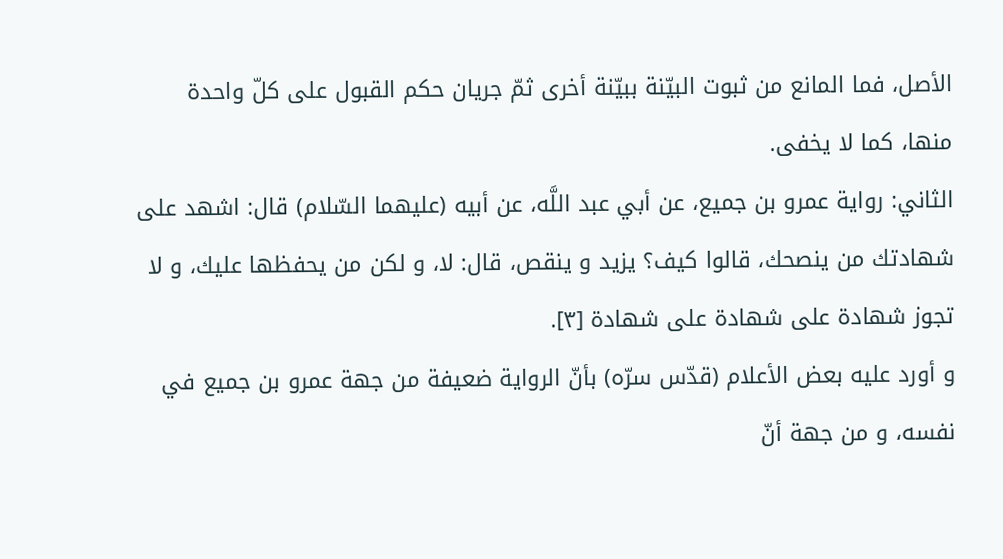الأصل، فما المانع من ثبوت البيّنة ببيّنة أخرى ثمّ جريان حكم القبول على كلّ واحدة منها، كما لا يخفى.
الثاني: رواية عمرو بن جميع، عن أبي عبد اللَّه، عن أبيه (عليهما السّلام) قال: اشهد على شهادتك من ينصحك، قالوا كيف؟ يزيد و ينقص، قال: لا، و لكن من يحفظها عليك، و لا تجوز شهادة على شهادة على شهادة [٣].
و أورد عليه بعض الأعلام (قدّس سرّه) بأنّ الرواية ضعيفة من جهة عمرو بن جميع في نفسه، و من جهة أنّ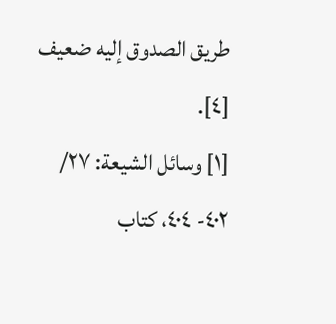طريق الصدوق إليه ضعيف [٤].
[١] وسائل الشيعة: ٢٧/ ٤٠٢- ٤٠٤، كتاب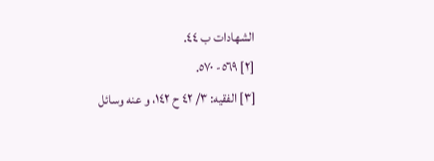الشهادات ب ٤٤.
[٢] ٥٦٩- ٥٧٠.
[٣] الفقيه: ٣/ ٤٢ ح ١٤٢، و عنه وسائل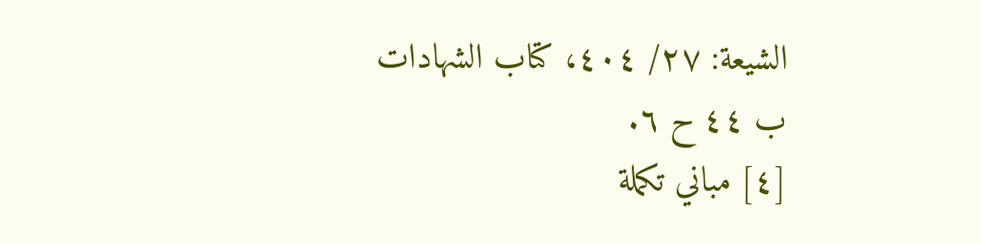الشيعة: ٢٧/ ٤٠٤، كتاب الشهادات ب ٤٤ ح ٦.
[٤] مباني تكملة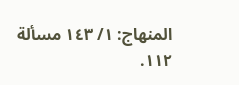المنهاج: ١/ ١٤٣ مسألة ١١٢.